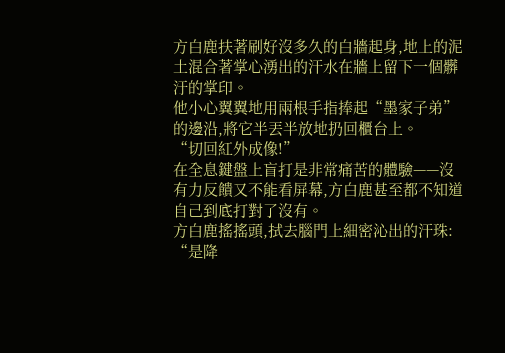方白鹿扶著刷好沒多久的白牆起身,地上的泥土混合著掌心湧出的汗水在牆上留下一個髒汙的掌印。
他小心翼翼地用兩根手指捧起“墨家子弟”的邊沿,將它半丟半放地扔回櫃台上。
“切回紅外成像!”
在全息鍵盤上盲打是非常痛苦的體驗——沒有力反饋又不能看屏幕,方白鹿甚至都不知道自己到底打對了沒有。
方白鹿搖搖頭,拭去腦門上細密沁出的汗珠:
“是降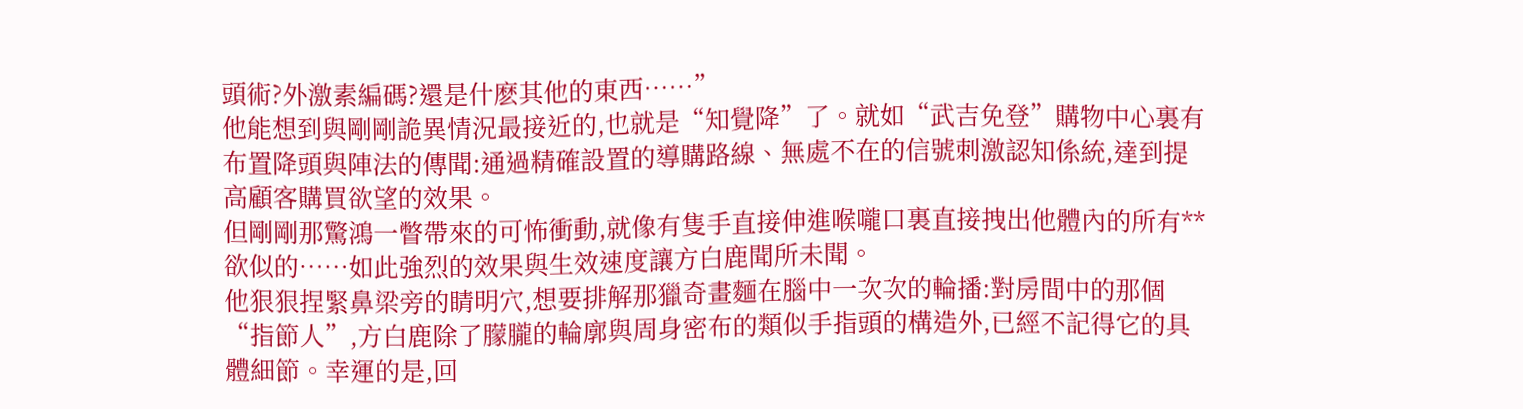頭術?外激素編碼?還是什麽其他的東西……”
他能想到與剛剛詭異情況最接近的,也就是“知覺降”了。就如“武吉免登”購物中心裏有布置降頭與陣法的傳聞:通過精確設置的導購路線、無處不在的信號刺激認知係統,達到提高顧客購買欲望的效果。
但剛剛那驚鴻一瞥帶來的可怖衝動,就像有隻手直接伸進喉嚨口裏直接拽出他體內的所有**欲似的……如此強烈的效果與生效速度讓方白鹿聞所未聞。
他狠狠捏緊鼻梁旁的睛明穴,想要排解那獵奇畫麵在腦中一次次的輪播:對房間中的那個“指節人”,方白鹿除了朦朧的輪廓與周身密布的類似手指頭的構造外,已經不記得它的具體細節。幸運的是,回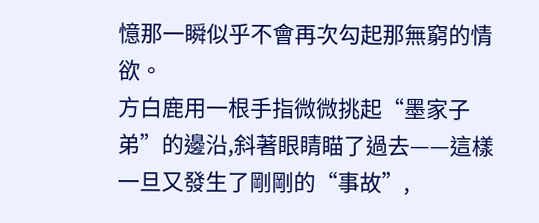憶那一瞬似乎不會再次勾起那無窮的情欲。
方白鹿用一根手指微微挑起“墨家子弟”的邊沿,斜著眼睛瞄了過去——這樣一旦又發生了剛剛的“事故”,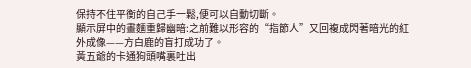保持不住平衡的自己手一鬆,便可以自動切斷。
顯示屏中的畫麵重歸幽暗:之前難以形容的“指節人”又回複成閃著暗光的紅外成像——方白鹿的盲打成功了。
黃五爺的卡通狗頭嘴裏吐出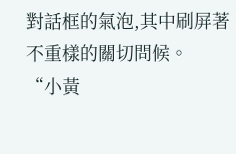對話框的氣泡,其中刷屏著不重樣的關切問候。
“小黃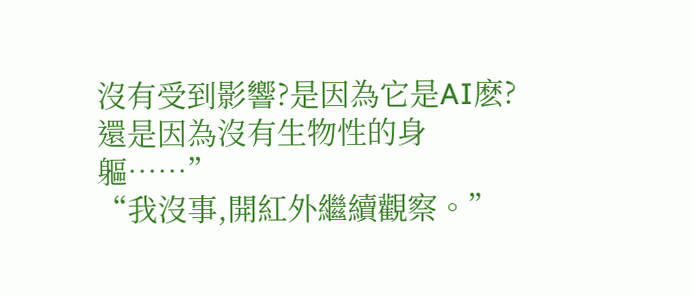沒有受到影響?是因為它是AI麽?還是因為沒有生物性的身軀……”
“我沒事,開紅外繼續觀察。”